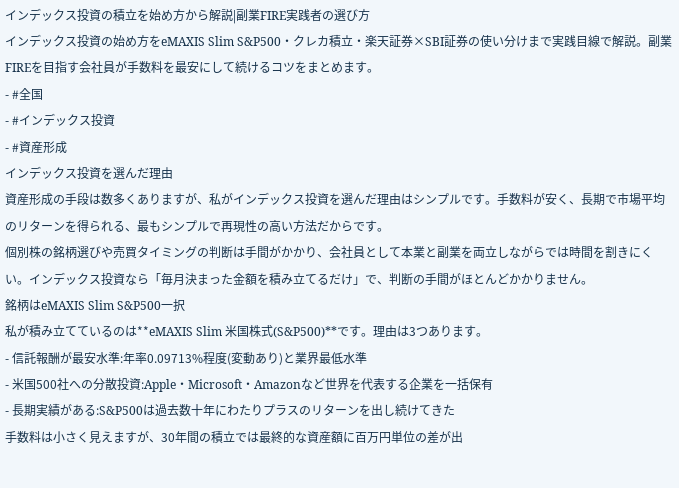インデックス投資の積立を始め方から解説|副業FIRE実践者の選び方
インデックス投資の始め方をeMAXIS Slim S&P500・クレカ積立・楽天証券×SBI証券の使い分けまで実践目線で解説。副業FIREを目指す会社員が手数料を最安にして続けるコツをまとめます。
- #全国
- #インデックス投資
- #資産形成
インデックス投資を選んだ理由
資産形成の手段は数多くありますが、私がインデックス投資を選んだ理由はシンプルです。手数料が安く、長期で市場平均のリターンを得られる、最もシンプルで再現性の高い方法だからです。
個別株の銘柄選びや売買タイミングの判断は手間がかかり、会社員として本業と副業を両立しながらでは時間を割きにくい。インデックス投資なら「毎月決まった金額を積み立てるだけ」で、判断の手間がほとんどかかりません。
銘柄はeMAXIS Slim S&P500一択
私が積み立てているのは**eMAXIS Slim 米国株式(S&P500)**です。理由は3つあります。
- 信託報酬が最安水準:年率0.09713%程度(変動あり)と業界最低水準
- 米国500社への分散投資:Apple・Microsoft・Amazonなど世界を代表する企業を一括保有
- 長期実績がある:S&P500は過去数十年にわたりプラスのリターンを出し続けてきた
手数料は小さく見えますが、30年間の積立では最終的な資産額に百万円単位の差が出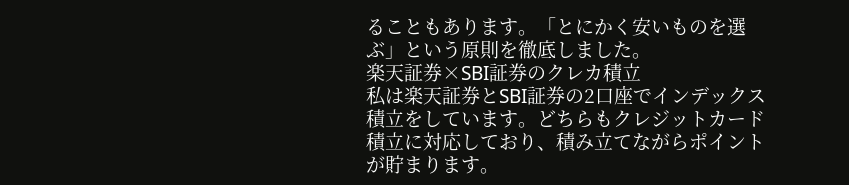ることもあります。「とにかく安いものを選ぶ」という原則を徹底しました。
楽天証券×SBI証券のクレカ積立
私は楽天証券とSBI証券の2口座でインデックス積立をしています。どちらもクレジットカード積立に対応しており、積み立てながらポイントが貯まります。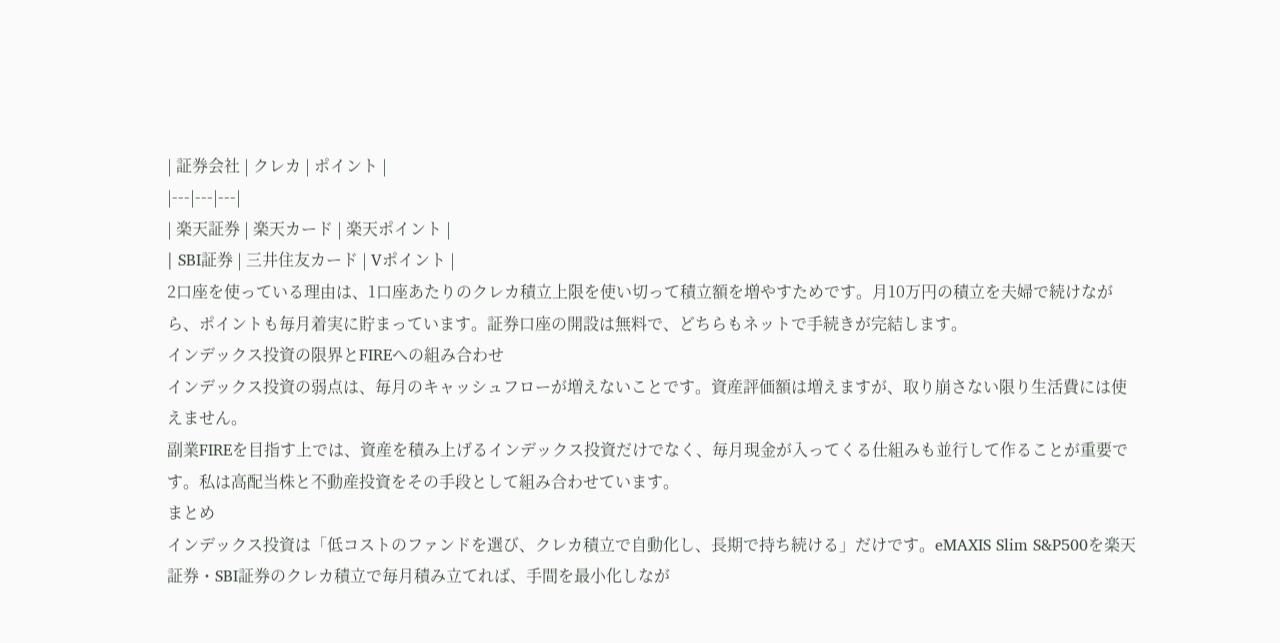| 証券会社 | クレカ | ポイント |
|---|---|---|
| 楽天証券 | 楽天カード | 楽天ポイント |
| SBI証券 | 三井住友カード | Vポイント |
2口座を使っている理由は、1口座あたりのクレカ積立上限を使い切って積立額を増やすためです。月10万円の積立を夫婦で続けながら、ポイントも毎月着実に貯まっています。証券口座の開設は無料で、どちらもネットで手続きが完結します。
インデックス投資の限界とFIREへの組み合わせ
インデックス投資の弱点は、毎月のキャッシュフローが増えないことです。資産評価額は増えますが、取り崩さない限り生活費には使えません。
副業FIREを目指す上では、資産を積み上げるインデックス投資だけでなく、毎月現金が入ってくる仕組みも並行して作ることが重要です。私は高配当株と不動産投資をその手段として組み合わせています。
まとめ
インデックス投資は「低コストのファンドを選び、クレカ積立で自動化し、長期で持ち続ける」だけです。eMAXIS Slim S&P500を楽天証券・SBI証券のクレカ積立で毎月積み立てれば、手間を最小化しなが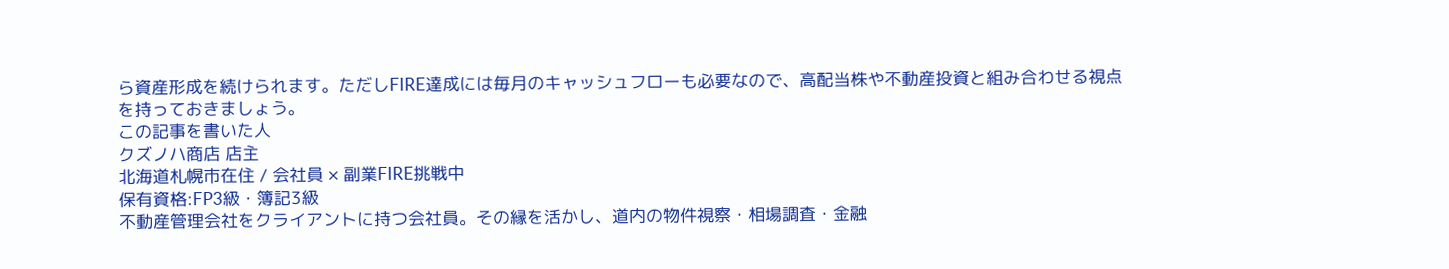ら資産形成を続けられます。ただしFIRE達成には毎月のキャッシュフローも必要なので、高配当株や不動産投資と組み合わせる視点を持っておきましょう。
この記事を書いた人
クズノハ商店 店主
北海道札幌市在住 / 会社員 × 副業FIRE挑戦中
保有資格:FP3級・簿記3級
不動産管理会社をクライアントに持つ会社員。その縁を活かし、道内の物件視察・相場調査・金融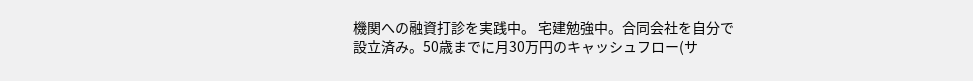機関への融資打診を実践中。 宅建勉強中。合同会社を自分で設立済み。50歳までに月30万円のキャッシュフロー(サ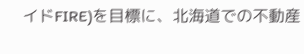イドFIRE)を目標に、北海道での不動産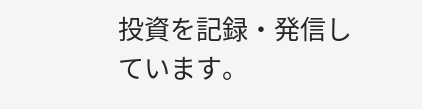投資を記録・発信しています。